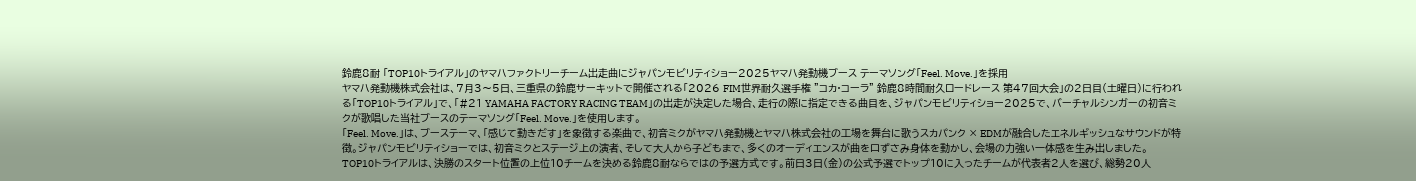鈴鹿8耐 「TOP10トライアル」のヤマハファクトリーチーム出走曲にジャパンモビリティショー2025ヤマハ発動機ブース テーマソング「Feel. Move.」を採用
ヤマハ発動機株式会社は、7月3〜5日、三重県の鈴鹿サーキットで開催される「2026 FIM世界耐久選手権 "コカ·コーラ" 鈴鹿8時間耐久ロードレース 第47回大会」の2日目(土曜日)に行われる「TOP10トライアル」で、「#21 YAMAHA FACTORY RACING TEAM」の出走が決定した場合、走行の際に指定できる曲目を、ジャパンモビリティショー2025で、バーチャルシンガーの初音ミクが歌唱した当社ブースのテーマソング「Feel. Move.」を使用します。
「Feel. Move.」は、ブーステーマ、「感じて動きだす」を象徴する楽曲で、初音ミクがヤマハ発動機とヤマハ株式会社の工場を舞台に歌うスカパンク × EDMが融合したエネルギッシュなサウンドが特徴。ジャパンモビリティショーでは、初音ミクとステージ上の演者、そして大人から子どもまで、多くのオーディエンスが曲を口ずさみ身体を動かし、会場の力強い一体感を生み出しました。
TOP10トライアルは、決勝のスタート位置の上位10チームを決める鈴鹿8耐ならではの予選方式です。前日3日(金)の公式予選でトップ10に入ったチームが代表者2人を選び、総勢20人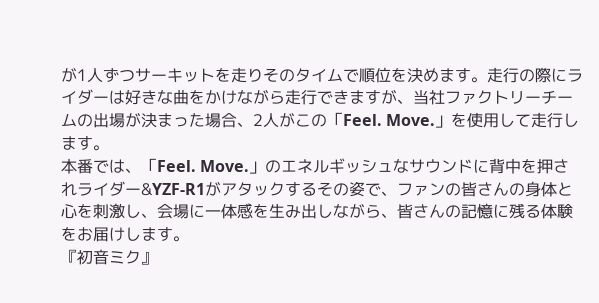が1人ずつサーキットを走りそのタイムで順位を決めます。走行の際にライダーは好きな曲をかけながら走行できますが、当社ファクトリーチームの出場が決まった場合、2人がこの「Feel. Move.」を使用して走行します。
本番では、「Feel. Move.」のエネルギッシュなサウンドに背中を押されライダー&YZF-R1がアタックするその姿で、ファンの皆さんの身体と心を刺激し、会場に一体感を生み出しながら、皆さんの記憶に残る体験をお届けします。
『初音ミク』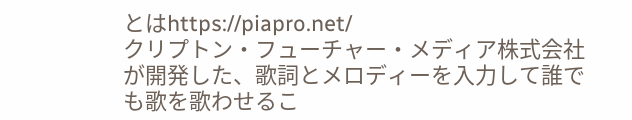とはhttps://piapro.net/
クリプトン・フューチャー・メディア株式会社が開発した、歌詞とメロディーを入力して誰でも歌を歌わせるこ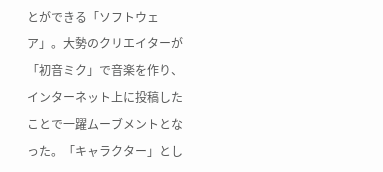とができる「ソフトウェア」。大勢のクリエイターが「初音ミク」で音楽を作り、インターネット上に投稿したことで一躍ムーブメントとなった。「キャラクター」とし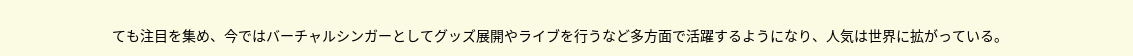ても注目を集め、今ではバーチャルシンガーとしてグッズ展開やライブを行うなど多方面で活躍するようになり、人気は世界に拡がっている。